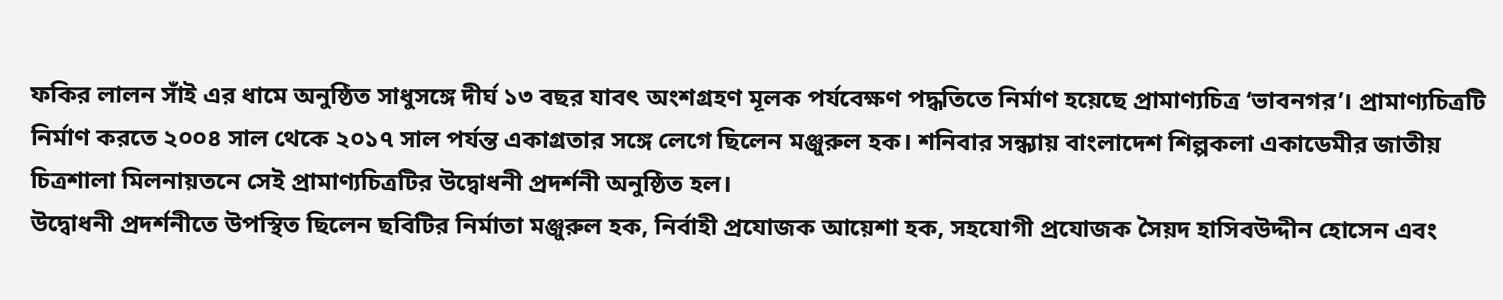ফকির লালন সাঁই এর ধামে অনুষ্ঠিত সাধুসঙ্গে দীর্ঘ ১৩ বছর যাবৎ অংশগ্রহণ মূলক পর্যবেক্ষণ পদ্ধতিতে নির্মাণ হয়েছে প্রামাণ্যচিত্র ‘ভাবনগর’। প্রামাণ্যচিত্রটি নির্মাণ করতে ২০০৪ সাল থেকে ২০১৭ সাল পর্যন্ত একাগ্রতার সঙ্গে লেগে ছিলেন মঞ্জুরুল হক। শনিবার সন্ধ্যায় বাংলাদেশ শিল্পকলা একাডেমীর জাতীয় চিত্রশালা মিলনায়তনে সেই প্রামাণ্যচিত্রটির উদ্বোধনী প্রদর্শনী অনুষ্ঠিত হল।
উদ্বোধনী প্রদর্শনীতে উপস্থিত ছিলেন ছবিটির নির্মাতা মঞ্জুরুল হক, নির্বাহী প্রযোজক আয়েশা হক, সহযোগী প্রযোজক সৈয়দ হাসিবউদ্দীন হোসেন এবং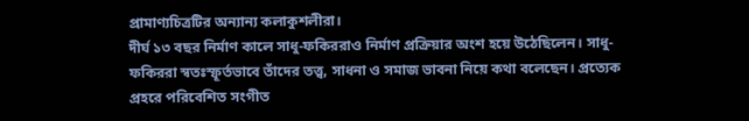প্রামাণ্যচিত্রটির অন্যান্য কলাকুশলীরা।
দীর্ঘ ১৩ বছর নির্মাণ কালে সাধু-ফকিররাও নির্মাণ প্রক্রিয়ার অংশ হয়ে উঠেছিলেন। সাধু-ফকিররা স্বতঃস্ফূর্তভাবে তাঁদের তত্ত্ব, সাধনা ও সমাজ ভাবনা নিয়ে কথা বলেছেন। প্রত্যেক প্রহরে পরিবেশিত সংগীত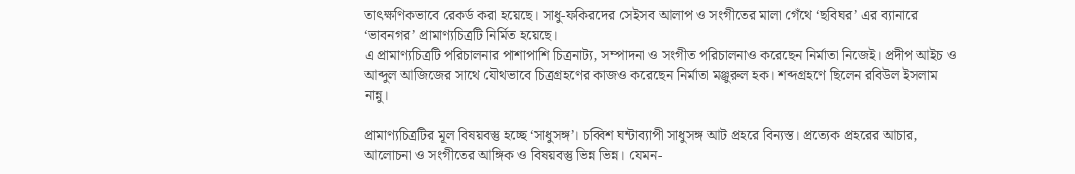তাৎক্ষণিকভাবে রেকর্ড করা হয়েছে। সাধু-ফকিরদের সেইসব আলাপ ও সংগীতের মালা গেঁথে ‘ছবিঘর’ এর ব্যানারে ‘ভাবনগর’ প্রামাণ্যচিত্রটি নির্মিত হয়েছে।
এ প্রামাণ্যচিত্রটি পরিচালনার পাশাপাশি চিত্রনাট্য, সম্পাদনা ও সংগীত পরিচালনাও করেছেন নির্মাতা নিজেই। প্রদীপ আইচ ও আব্দুল আজিজের সাথে যৌথভাবে চিত্রগ্রহণের কাজও করেছেন নির্মাতা মঞ্জুরুল হক। শব্দগ্রহণে ছিলেন রবিউল ইসলাম নান্নু।

প্রামাণ্যচিত্রটির মূল বিষয়বস্তু হচ্ছে ‘সাধুসঙ্গ’। চব্বিশ ঘন্টাব্যাপী সাধুসঙ্গ আট প্রহরে বিন্যস্ত। প্রত্যেক প্রহরের আচার, আলোচনা ও সংগীতের আঙ্গিক ও বিষয়বস্তু ভিন্ন ভিন্ন। যেমন-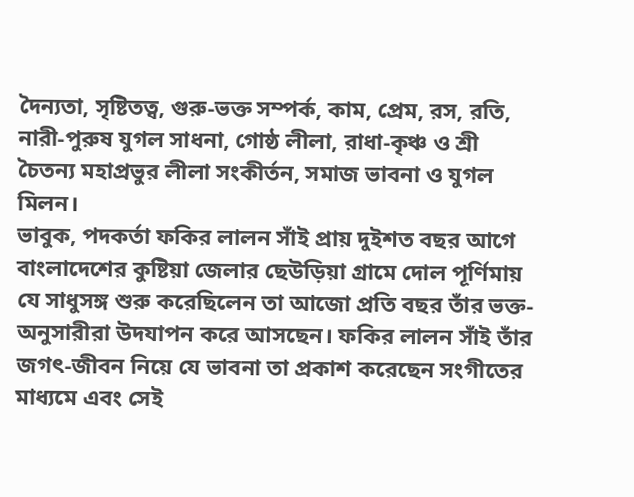দৈন্যতা, সৃষ্টিতত্ব, গুরু-ভক্ত সম্পর্ক, কাম, প্রেম, রস, রতি, নারী-পুরুষ যুগল সাধনা, গোষ্ঠ লীলা, রাধা-কৃঞ্চ ও শ্রী চৈতন্য মহাপ্রভুর লীলা সংকীর্তন, সমাজ ভাবনা ও যুগল মিলন।
ভাবুক, পদকর্তা ফকির লালন সাঁই প্রায় দুইশত বছর আগে বাংলাদেশের কুষ্টিয়া জেলার ছেউড়িয়া গ্রামে দোল পূর্ণিমায় যে সাধুসঙ্গ শুরু করেছিলেন তা আজো প্রতি বছর তাঁর ভক্ত-অনুসারীরা উদযাপন করে আসছেন। ফকির লালন সাঁই তাঁর জগৎ-জীবন নিয়ে যে ভাবনা তা প্রকাশ করেছেন সংগীতের মাধ্যমে এবং সেই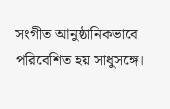সংগীত আনুষ্ঠানিকভাবে পরিবেশিত হয় সাধুসঙ্গে।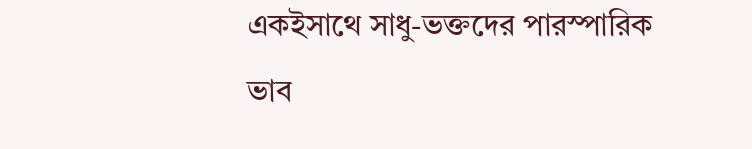একইসাথে সাধু-ভক্তদের পারস্পারিক ভাব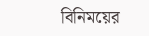বিনিময়ের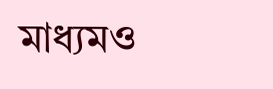মাধ্যমও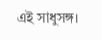এই সাধুসঙ্গ।